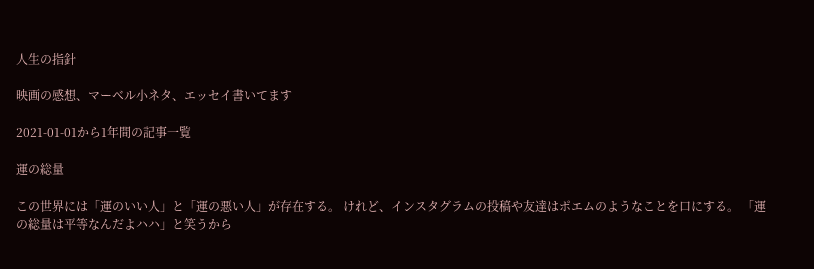人生の指針

映画の感想、マーベル小ネタ、エッセイ書いてます

2021-01-01から1年間の記事一覧

運の総量

この世界には「運のいい人」と「運の悪い人」が存在する。 けれど、インスタグラムの投稿や友達はポエムのようなことを口にする。 「運の総量は平等なんだよハハ」と笑うから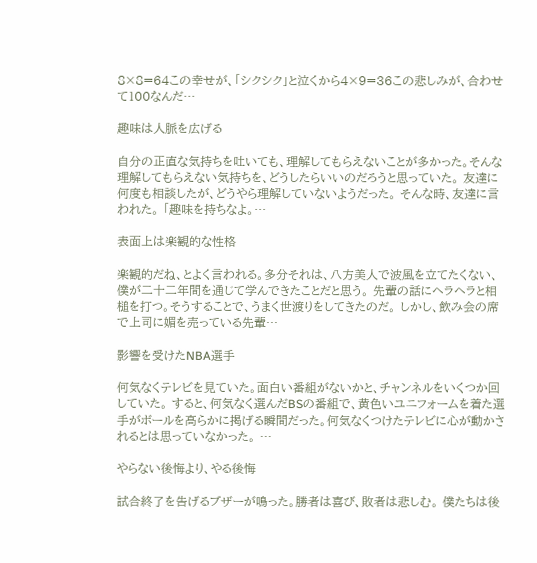8×8=64この幸せが、「シクシク」と泣くから4×9=36この悲しみが、合わせて100なんだ…

趣味は人脈を広げる

自分の正直な気持ちを吐いても、理解してもらえないことが多かった。そんな理解してもらえない気持ちを、どうしたらいいのだろうと思っていた。 友達に何度も相談したが、どうやら理解していないようだった。 そんな時、友達に言われた。 「趣味を持ちなよ。…

表面上は楽観的な性格

楽観的だね、とよく言われる。多分それは、八方美人で波風を立てたくない、僕が二十二年間を通じて学んできたことだと思う。 先輩の話にヘラヘラと相槌を打つ。そうすることで、うまく世渡りをしてきたのだ。 しかし、飲み会の席で上司に媚を売っている先輩…

影響を受けたNBA選手

何気なくテレビを見ていた。面白い番組がないかと、チャンネルをいくつか回していた。 すると、何気なく選んだBSの番組で、黄色いユニフォームを着た選手がボールを高らかに掲げる瞬間だった。何気なくつけたテレビに心が動かされるとは思っていなかった。 …

やらない後悔より、やる後悔

試合終了を告げるブザーが鳴った。勝者は喜び、敗者は悲しむ。 僕たちは後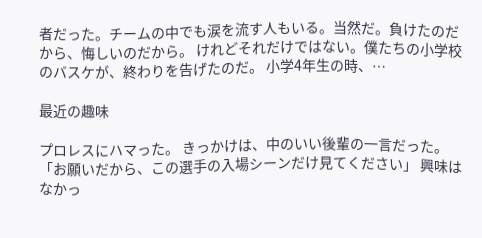者だった。チームの中でも涙を流す人もいる。当然だ。負けたのだから、悔しいのだから。 けれどそれだけではない。僕たちの小学校のバスケが、終わりを告げたのだ。 小学4年生の時、…

最近の趣味

プロレスにハマった。 きっかけは、中のいい後輩の一言だった。「お願いだから、この選手の入場シーンだけ見てください」 興味はなかっ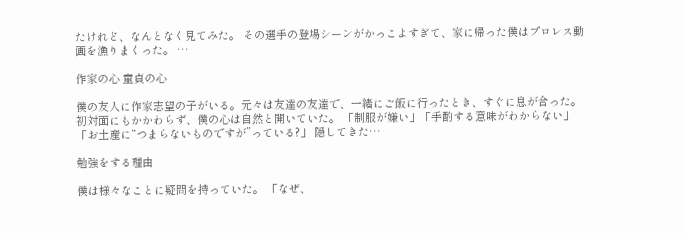たけれど、なんとなく見てみた。 その選手の登場シーンがかっこよすぎて、家に帰った僕はプロレス動画を漁りまくった。 …

作家の心 童貞の心

僕の友人に作家志望の子がいる。元々は友達の友達で、一緒にご飯に行ったとき、すぐに息が合った。 初対面にもかかわらず、僕の心は自然と開いていた。 「制服が嫌い」「手酌する意味がわからない」「お土産に“つまらないものですが”っている?」 隠してきた…

勉強をする理由

僕は様々なことに疑問を持っていた。 「なぜ、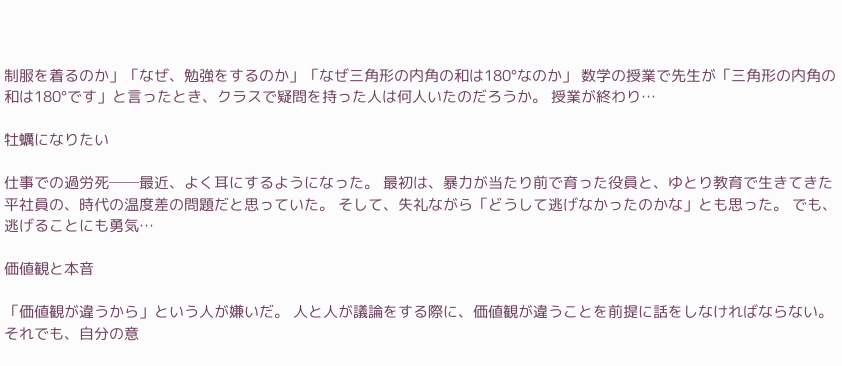制服を着るのか」「なぜ、勉強をするのか」「なぜ三角形の内角の和は180°なのか」 数学の授業で先生が「三角形の内角の和は180°です」と言ったとき、クラスで疑問を持った人は何人いたのだろうか。 授業が終わり…

牡蠣になりたい

仕事での過労死──最近、よく耳にするようになった。 最初は、暴力が当たり前で育った役員と、ゆとり教育で生きてきた平社員の、時代の温度差の問題だと思っていた。 そして、失礼ながら「どうして逃げなかったのかな」とも思った。 でも、逃げることにも勇気…

価値観と本音

「価値観が違うから」という人が嫌いだ。 人と人が議論をする際に、価値観が違うことを前提に話をしなければならない。 それでも、自分の意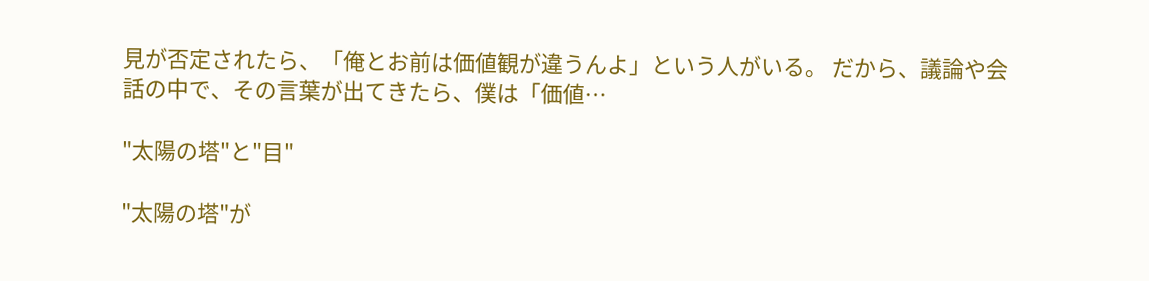見が否定されたら、「俺とお前は価値観が違うんよ」という人がいる。 だから、議論や会話の中で、その言葉が出てきたら、僕は「価値…

"太陽の塔"と"目"

"太陽の塔"が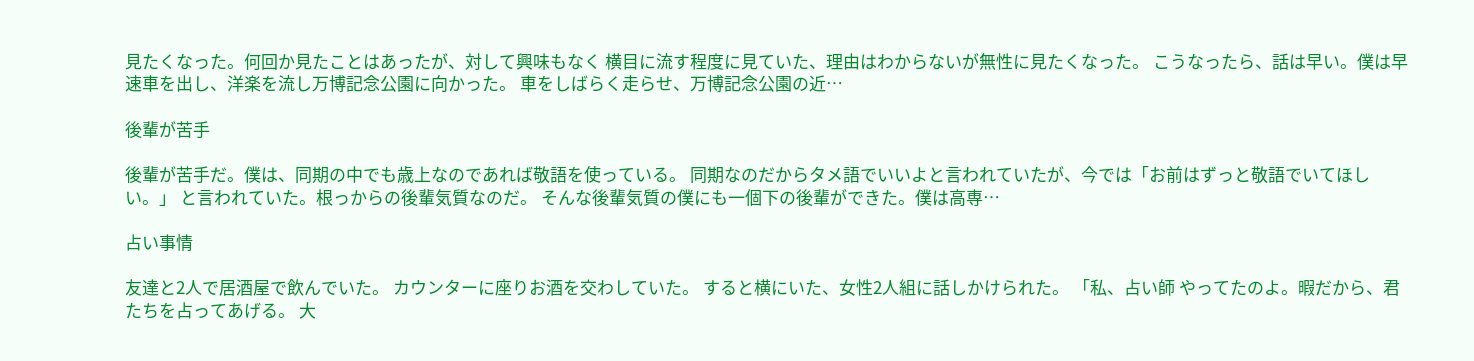見たくなった。何回か見たことはあったが、対して興味もなく 横目に流す程度に見ていた、理由はわからないが無性に見たくなった。 こうなったら、話は早い。僕は早速車を出し、洋楽を流し万博記念公園に向かった。 車をしばらく走らせ、万博記念公園の近…

後輩が苦手

後輩が苦手だ。僕は、同期の中でも歳上なのであれば敬語を使っている。 同期なのだからタメ語でいいよと言われていたが、今では「お前はずっと敬語でいてほしい。」 と言われていた。根っからの後輩気質なのだ。 そんな後輩気質の僕にも一個下の後輩ができた。僕は高専…

占い事情

友達と2人で居酒屋で飲んでいた。 カウンターに座りお酒を交わしていた。 すると横にいた、女性2人組に話しかけられた。 「私、占い師 やってたのよ。暇だから、君たちを占ってあげる。 大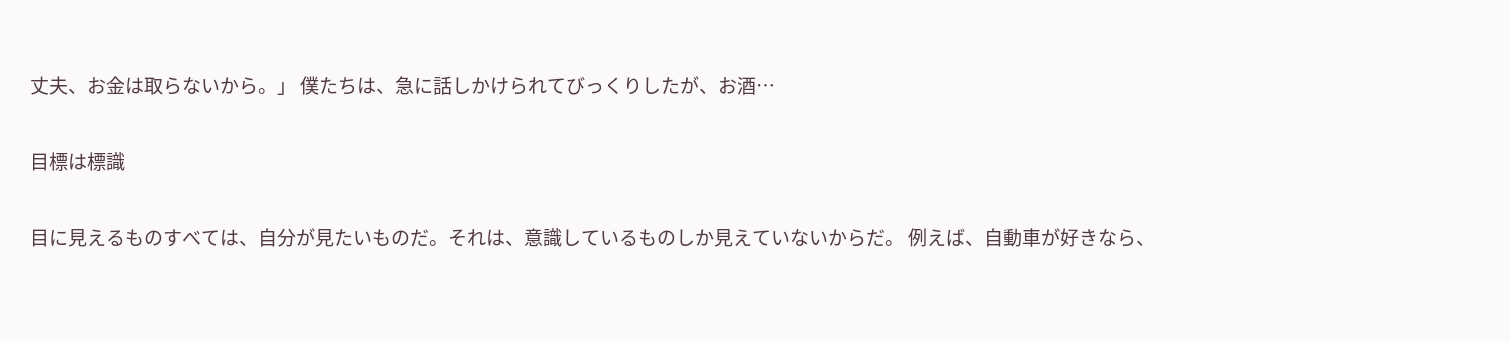丈夫、お金は取らないから。」 僕たちは、急に話しかけられてびっくりしたが、お酒…

目標は標識

目に見えるものすべては、自分が見たいものだ。それは、意識しているものしか見えていないからだ。 例えば、自動車が好きなら、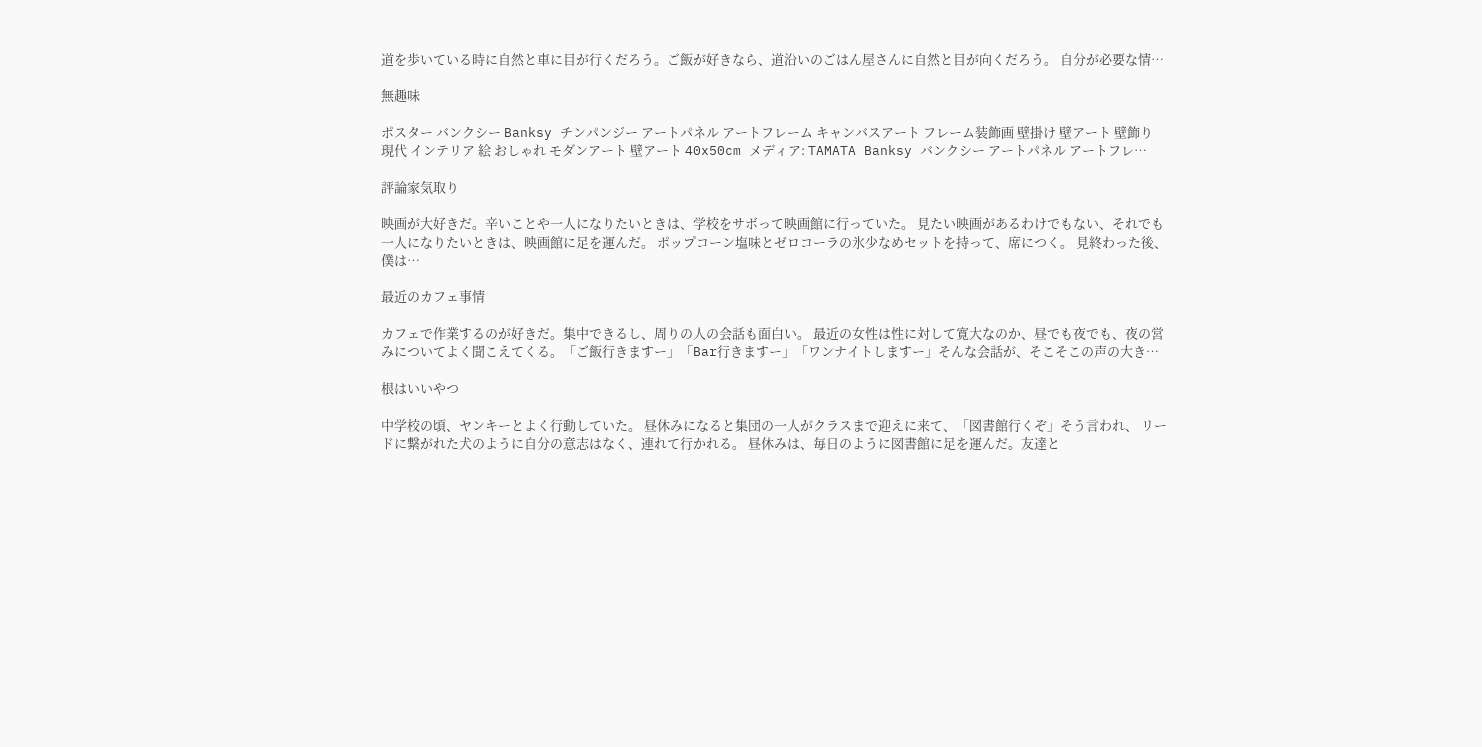道を歩いている時に自然と車に目が行くだろう。ご飯が好きなら、道沿いのごはん屋さんに自然と目が向くだろう。 自分が必要な情…

無趣味

ポスター バンクシー Banksy チンパンジー アートパネル アートフレーム キャンバスアート フレーム装飾画 壁掛け 壁アート 壁飾り 現代 インテリア 絵 おしゃれ モダンアート 壁アート 40x50cm メディア: TAMATA Banksy バンクシー アートパネル アートフレ…

評論家気取り

映画が大好きだ。辛いことや一人になりたいときは、学校をサボって映画館に行っていた。 見たい映画があるわけでもない、それでも一人になりたいときは、映画館に足を運んだ。 ポップコーン塩味とゼロコーラの氷少なめセットを持って、席につく。 見終わった後、僕は…

最近のカフェ事情

カフェで作業するのが好きだ。集中できるし、周りの人の会話も面白い。 最近の女性は性に対して寛大なのか、昼でも夜でも、夜の営みについてよく聞こえてくる。「ご飯行きますー」「Bar行きますー」「ワンナイトしますー」そんな会話が、そこそこの声の大き…

根はいいやつ

中学校の頃、ヤンキーとよく行動していた。 昼休みになると集団の一人がクラスまで迎えに来て、「図書館行くぞ」そう言われ、 リードに繋がれた犬のように自分の意志はなく、連れて行かれる。 昼休みは、毎日のように図書館に足を運んだ。友達と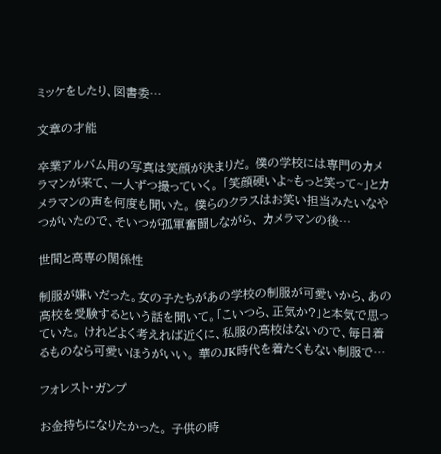ミッケをしたり、図書委…

文章の才能

卒業アルバム用の写真は笑顔が決まりだ。 僕の学校には専門のカメラマンが来て、一人ずつ撮っていく。 「笑顔硬いよ~もっと笑って~」とカメラマンの声を何度も聞いた。 僕らのクラスはお笑い担当みたいなやつがいたので、そいつが孤軍奮闘しながら、 カメラマンの後…

世間と高専の関係性

制服が嫌いだった。女の子たちがあの学校の制服が可愛いから、あの高校を受験するという話を聞いて。「こいつら、正気か?」と本気で思っていた。 けれどよく考えれば近くに、私服の高校はないので、毎日着るものなら可愛いほうがいい。 華のJK時代を着たくもない制服で…

フォレスト・ガンプ

お金持ちになりたかった。 子供の時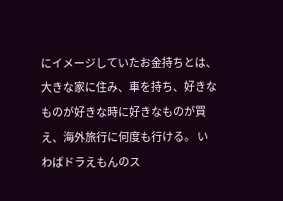にイメージしていたお金持ちとは、 大きな家に住み、車を持ち、好きなものが好きな時に好きなものが買え、海外旅行に何度も行ける。 いわばドラえもんのス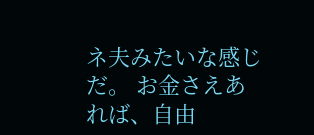ネ夫みたいな感じだ。 お金さえあれば、自由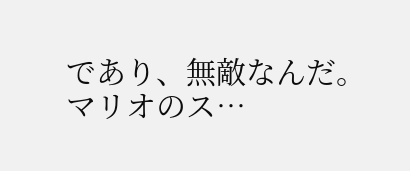であり、無敵なんだ。 マリオのス…